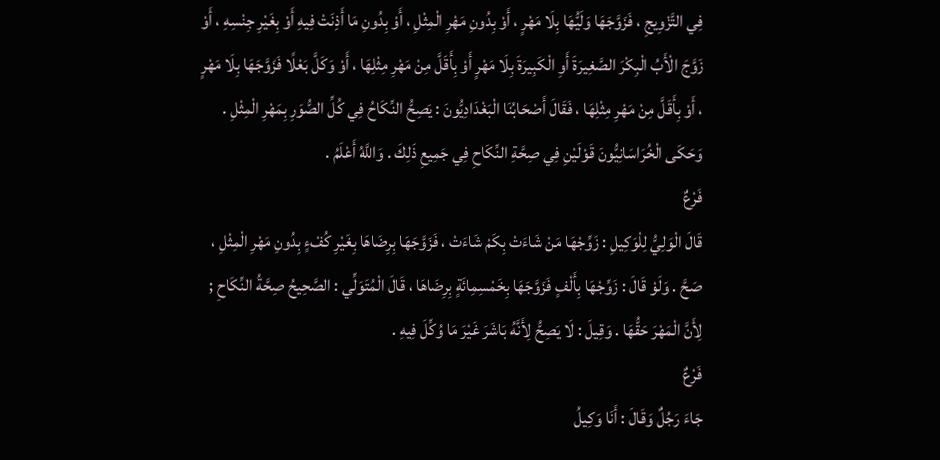فِي التَّزْوِيجِ ، فَزَوَّجَهَا وَلَيُّهَا بِلَا مَهْرٍ ، أَوْ بِدُونِ مَهْرِ الْمِثْلِ ، أَوْ بِدُونِ مَا أَذِنَتْ فِيهِ أَوْ بِغَيْرِ جِنْسِهِ ، أَوْ زَوَّجَ الْأَبُ الْبِكْرَ الصَّغِيرَةَ أَوِ الْكَبِيرَةَ بِلَا مَهْرٍ أَوْ بِأَقَلَّ مِنْ مَهْرِ مِثْلِهَا ، أَوْ وَكَلَّ بَعْلًا فَزَوَّجَهَا بِلَا مَهْرٍ ، أَوْ بِأَقَلَّ مِنْ مَهْرِ مِثْلِهَا ، فَقَالَ أَصْحَابُنَا الْبَغْدَادِيُّونَ : يَصِحُّ النِّكَاحُ فِي كُلِّ الصُّوَرِ بِمَهْرِ الْمِثْلِ . وَحَكَى الْخُرَاسَانِيُّونَ قَوْلَيْنِ فِي صِحَّةِ النِّكَاحِ فِي جَمِيعِ ذَلِكَ . وَاللَّهُ أَعْلَمُ .
فَرْعٌ
قَالَ الْوَلِيُّ لِلْوَكِيلِ : زَوِّجْهَا مَنْ شَاءَتْ بِكَمْ شَاءَتْ ، فَزَوَّجَهَا بِرِضَاهَا بِغَيْرِ كُفْءٍ بِدُونِ مَهْرِ الْمِثْلِ ، صَحَّ . وَلَوْ قَالَ : زَوِّجْهَا بِأَلْفٍ فَزَوَّجَهَا بِخَمْسِمِائَةٍ بِرِضَاهَا ، قَالَ الْمُتَوَلِّي : الصَّحِيحُ صِحَّةُ النِّكَاحِ ; لِأَنَّ الْمَهْرَ حَقُّهَا . وَقِيلَ : لَا يَصِحُّ لِأَنَّهُ بَاشَرَ غَيْرَ مَا وُكِّلَ فِيهِ .
فَرْعٌ
جَاءَ رَجُلٌ وَقَالَ : أَنَا وَكِيلُ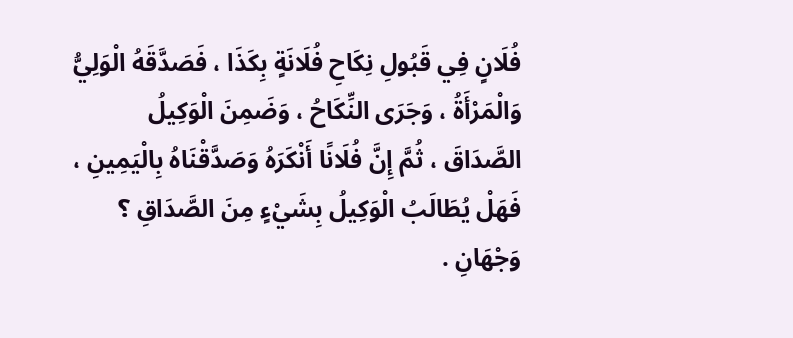فُلَانٍ فِي قَبُولِ نِكَاحِ فُلَانَةٍ بِكَذَا ، فَصَدَّقَهُ الْوَلِيُّ وَالْمَرْأَةُ ، وَجَرَى النِّكَاحُ ، وَضَمِنَ الْوَكِيلُ الصَّدَاقَ ، ثُمَّ إِنَّ فُلَانًا أَنْكَرَهُ وَصَدَّقْنَاهُ بِالْيَمِينِ ، فَهَلْ يُطَالَبُ الْوَكِيلُ بِشَيْءٍ مِنَ الصَّدَاقِ ؟ وَجْهَانِ .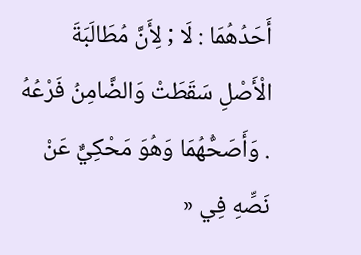أَحَدُهُمَا : لَا ; لِأَنَّ مُطَالَبَةَ الْأَصْلِ سَقَطَتْ وَالضَّامِنُ فَرْعُهُ . وَأَصَحُّهُمَا وَهُوَ مَحْكِيٌّ عَنْ نَصِّهِ فِي «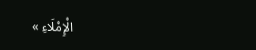الْإِمْلَاءِ »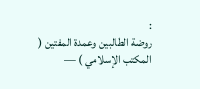:
روضة الطالبين وعمدة المفتين ( المكتب الإسلامي ) —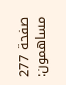صفحة 277
مساهمون: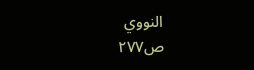النووي
ص٢٧٧